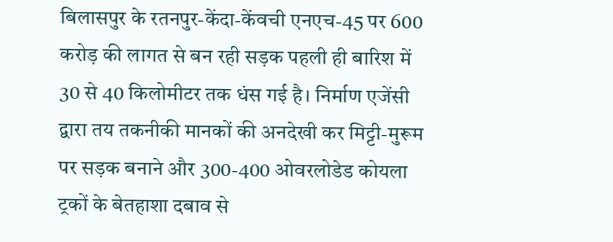बिलासपुर के रतनपुर-केंदा-केंवची एनएच-45 पर 600 करोड़ की लागत से बन रही सड़क पहली ही बारिश में 30 से 40 किलोमीटर तक धंस गई है। निर्माण एजेंसी द्वारा तय तकनीकी मानकों की अनदेखी कर मिट्टी-मुरूम पर सड़क बनाने और 300-400 ओवरलोडेड कोयला ट्रकों के बेतहाशा दबाव से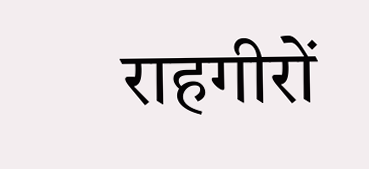राहगीरों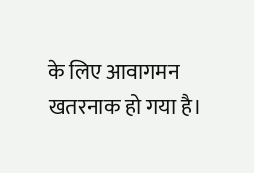के लिए आवागमन खतरनाक हो गया है।